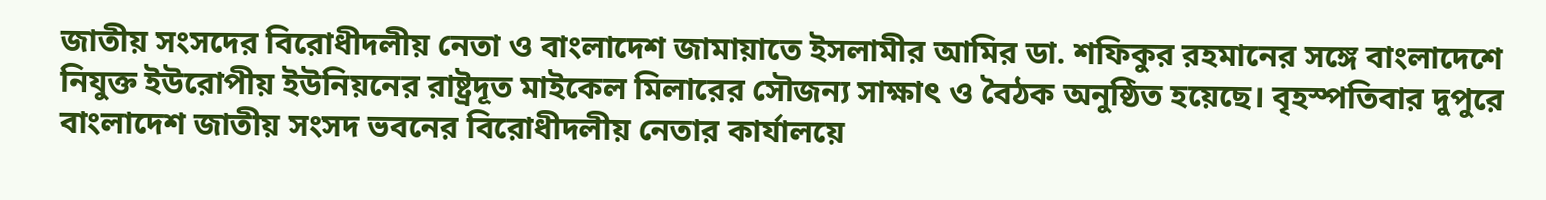জাতীয় সংসদের বিরোধীদলীয় নেতা ও বাংলাদেশ জামায়াতে ইসলামীর আমির ডা. শফিকুর রহমানের সঙ্গে বাংলাদেশে নিযুক্ত ইউরোপীয় ইউনিয়নের রাষ্ট্রদূত মাইকেল মিলারের সৌজন্য সাক্ষাৎ ও বৈঠক অনুষ্ঠিত হয়েছে। বৃহস্পতিবার দুপুরে বাংলাদেশ জাতীয় সংসদ ভবনের বিরোধীদলীয় নেতার কার্যালয়ে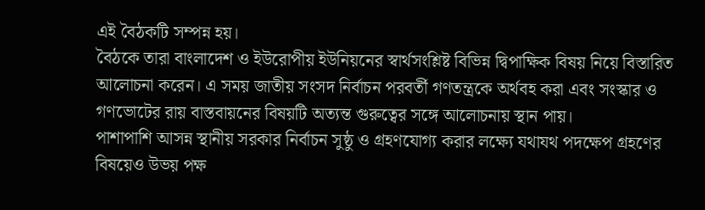এই বৈঠকটি সম্পন্ন হয়।
বৈঠকে তারা বাংলাদেশ ও ইউরোপীয় ইউনিয়নের স্বার্থসংশ্লিষ্ট বিভিন্ন দ্বিপাক্ষিক বিষয় নিয়ে বিস্তারিত আলোচনা করেন। এ সময় জাতীয় সংসদ নির্বাচন পরবর্তী গণতন্ত্রকে অর্থবহ করা এবং সংস্কার ও গণভোটের রায় বাস্তবায়নের বিষয়টি অত্যন্ত গুরুত্বের সঙ্গে আলোচনায় স্থান পায়।
পাশাপাশি আসন্ন স্থানীয় সরকার নির্বাচন সুষ্ঠু ও গ্রহণযোগ্য করার লক্ষ্যে যথাযথ পদক্ষেপ গ্রহণের বিষয়েও উভয় পক্ষ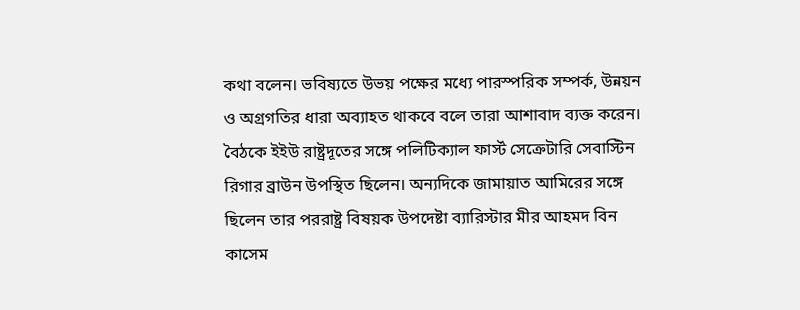কথা বলেন। ভবিষ্যতে উভয় পক্ষের মধ্যে পারস্পরিক সম্পর্ক, উন্নয়ন ও অগ্রগতির ধারা অব্যাহত থাকবে বলে তারা আশাবাদ ব্যক্ত করেন।
বৈঠকে ইইউ রাষ্ট্রদূতের সঙ্গে পলিটিক্যাল ফার্স্ট সেক্রেটারি সেবাস্টিন রিগার ব্রাউন উপস্থিত ছিলেন। অন্যদিকে জামায়াত আমিরের সঙ্গে ছিলেন তার পররাষ্ট্র বিষয়ক উপদেষ্টা ব্যারিস্টার মীর আহমদ বিন কাসেম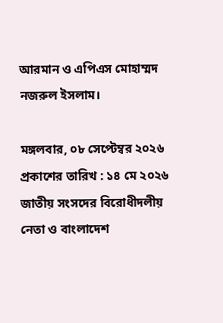আরমান ও এপিএস মোহাম্মদ নজরুল ইসলাম।

মঙ্গলবার, ০৮ সেপ্টেম্বর ২০২৬
প্রকাশের তারিখ : ১৪ মে ২০২৬
জাতীয় সংসদের বিরোধীদলীয় নেতা ও বাংলাদেশ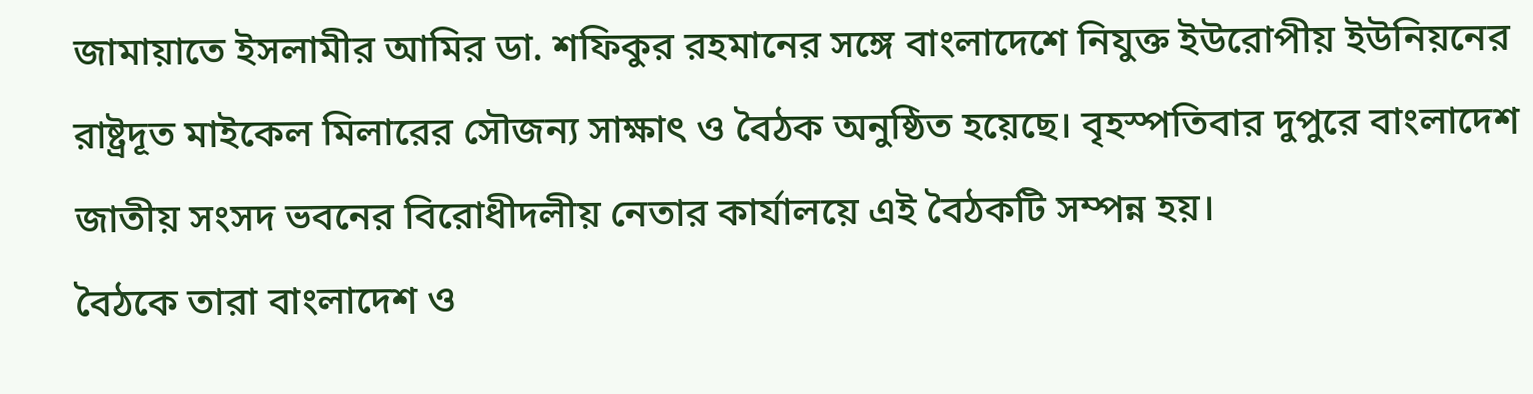জামায়াতে ইসলামীর আমির ডা. শফিকুর রহমানের সঙ্গে বাংলাদেশে নিযুক্ত ইউরোপীয় ইউনিয়নের রাষ্ট্রদূত মাইকেল মিলারের সৌজন্য সাক্ষাৎ ও বৈঠক অনুষ্ঠিত হয়েছে। বৃহস্পতিবার দুপুরে বাংলাদেশ জাতীয় সংসদ ভবনের বিরোধীদলীয় নেতার কার্যালয়ে এই বৈঠকটি সম্পন্ন হয়।
বৈঠকে তারা বাংলাদেশ ও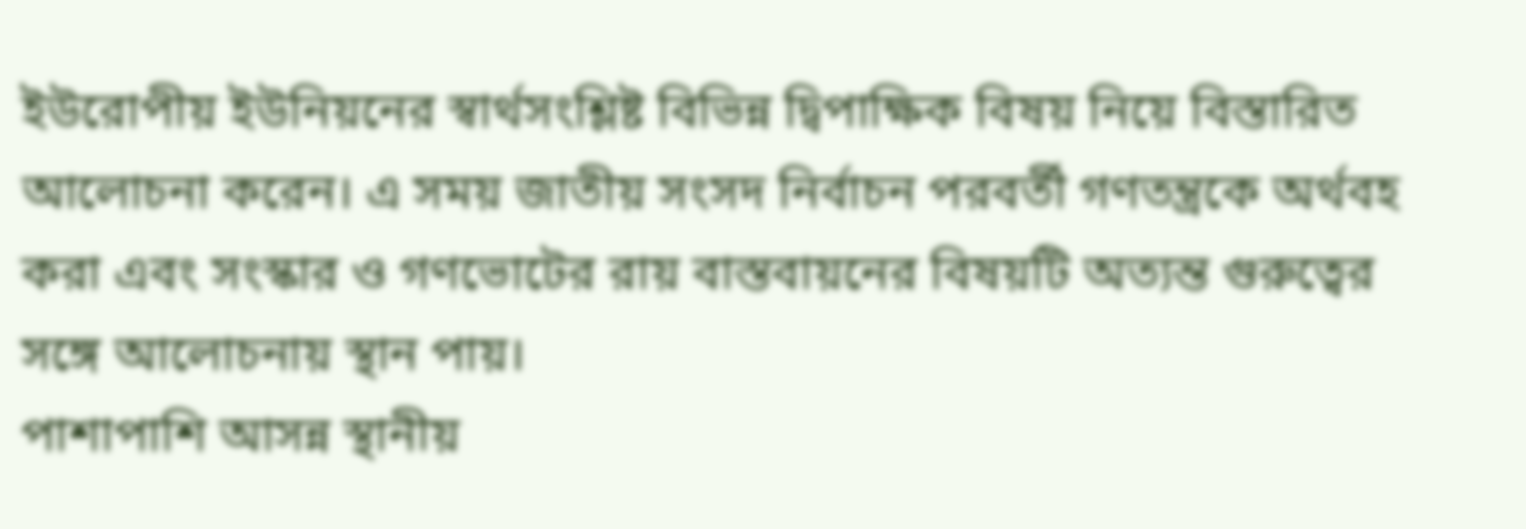ইউরোপীয় ইউনিয়নের স্বার্থসংশ্লিষ্ট বিভিন্ন দ্বিপাক্ষিক বিষয় নিয়ে বিস্তারিত আলোচনা করেন। এ সময় জাতীয় সংসদ নির্বাচন পরবর্তী গণতন্ত্রকে অর্থবহ করা এবং সংস্কার ও গণভোটের রায় বাস্তবায়নের বিষয়টি অত্যন্ত গুরুত্বের সঙ্গে আলোচনায় স্থান পায়।
পাশাপাশি আসন্ন স্থানীয়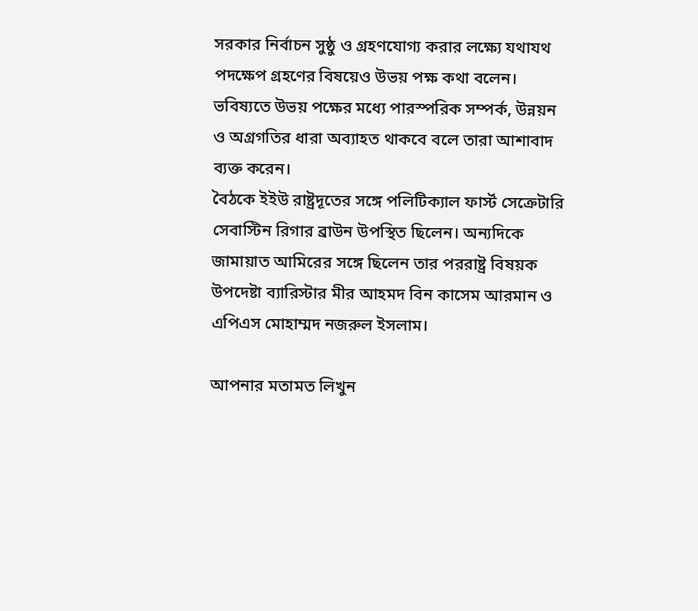সরকার নির্বাচন সুষ্ঠু ও গ্রহণযোগ্য করার লক্ষ্যে যথাযথ পদক্ষেপ গ্রহণের বিষয়েও উভয় পক্ষ কথা বলেন। ভবিষ্যতে উভয় পক্ষের মধ্যে পারস্পরিক সম্পর্ক, উন্নয়ন ও অগ্রগতির ধারা অব্যাহত থাকবে বলে তারা আশাবাদ ব্যক্ত করেন।
বৈঠকে ইইউ রাষ্ট্রদূতের সঙ্গে পলিটিক্যাল ফার্স্ট সেক্রেটারি সেবাস্টিন রিগার ব্রাউন উপস্থিত ছিলেন। অন্যদিকে জামায়াত আমিরের সঙ্গে ছিলেন তার পররাষ্ট্র বিষয়ক উপদেষ্টা ব্যারিস্টার মীর আহমদ বিন কাসেম আরমান ও এপিএস মোহাম্মদ নজরুল ইসলাম।

আপনার মতামত লিখুন